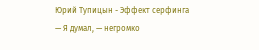Юрий Тупицын - Эффект серфинга
— Я думал, — негромко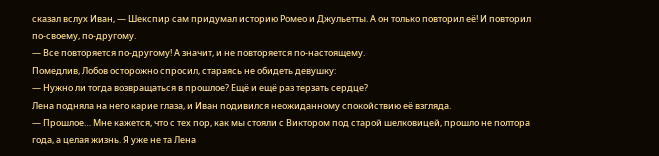сказал вслух Иван, — Шекспир сам придумал историю Ромео и Джульетты. А он только повторил её! И повторил по-своему, по-другому.
— Все повторяется по-другому! А значит, и не повторяется по-настоящему.
Помедлив, Лобов осторожно спросил, стараясь не обидеть девушку:
— Нужно ли тогда возвращаться в прошлое? Ещё и ещё раз терзать сердце?
Лена подняла на него карие глаза, и Иван подивился неожиданному спокойствию её взгляда.
— Прошлое… Мне кажется, что с тех пор, как мы стояли с Виктором под старой шелковицей, прошло не полтора года, а целая жизнь. Я уже не та Лена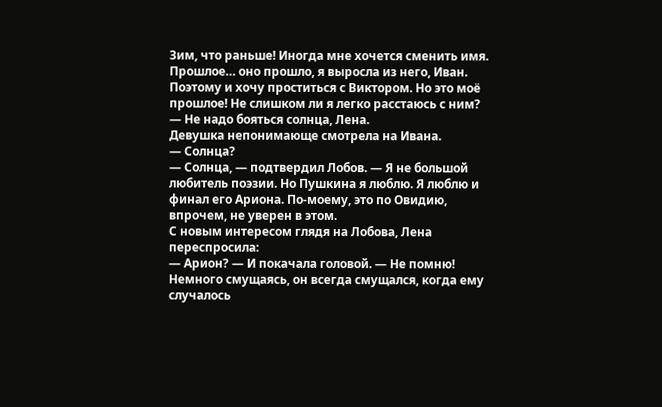Зим, что раньше! Иногда мне хочется сменить имя. Прошлое… оно прошло, я выросла из него, Иван. Поэтому и хочу проститься с Виктором. Но это моё прошлое! Не слишком ли я легко расстаюсь с ним?
— Не надо бояться солнца, Лена.
Девушка непонимающе смотрела на Ивана.
— Солнца?
— Солнца, — подтвердил Лобов. — Я не большой любитель поэзии. Но Пушкина я люблю. Я люблю и финал его Ариона. По-моему, это по Овидию, впрочем, не уверен в этом.
С новым интересом глядя на Лобова, Лена переспросила:
— Арион? — И покачала головой. — Не помню!
Немного смущаясь, он всегда смущался, когда ему случалось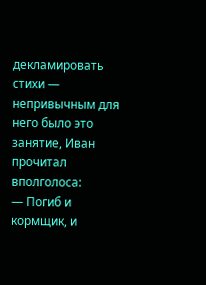декламировать стихи — непривычным для него было это занятие, Иван прочитал вполголоса:
— Погиб и кормщик, и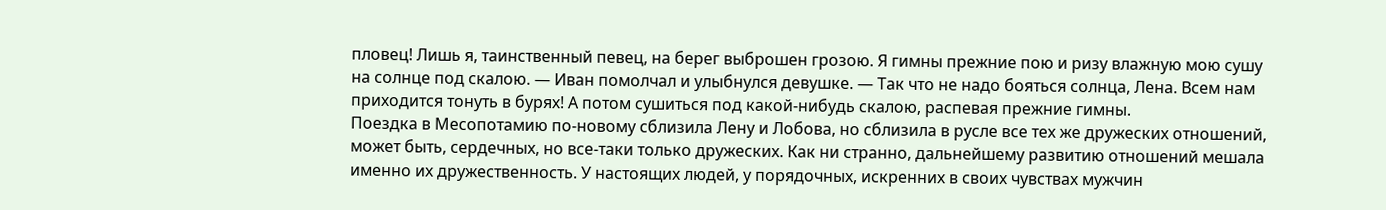пловец! Лишь я, таинственный певец, на берег выброшен грозою. Я гимны прежние пою и ризу влажную мою сушу на солнце под скалою. — Иван помолчал и улыбнулся девушке. — Так что не надо бояться солнца, Лена. Всем нам приходится тонуть в бурях! А потом сушиться под какой-нибудь скалою, распевая прежние гимны.
Поездка в Месопотамию по-новому сблизила Лену и Лобова, но сблизила в русле все тех же дружеских отношений, может быть, сердечных, но все-таки только дружеских. Как ни странно, дальнейшему развитию отношений мешала именно их дружественность. У настоящих людей, у порядочных, искренних в своих чувствах мужчин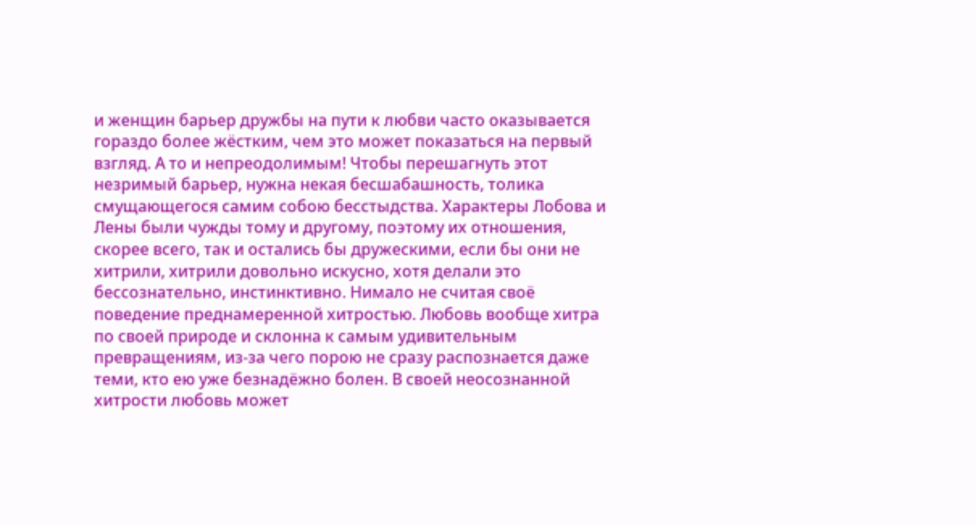и женщин барьер дружбы на пути к любви часто оказывается гораздо более жёстким, чем это может показаться на первый взгляд. А то и непреодолимым! Чтобы перешагнуть этот незримый барьер, нужна некая бесшабашность, толика смущающегося самим собою бесстыдства. Характеры Лобова и Лены были чужды тому и другому, поэтому их отношения, скорее всего, так и остались бы дружескими, если бы они не хитрили, хитрили довольно искусно, хотя делали это бессознательно, инстинктивно. Нимало не считая своё поведение преднамеренной хитростью. Любовь вообще хитра по своей природе и склонна к самым удивительным превращениям, из-за чего порою не сразу распознается даже теми, кто ею уже безнадёжно болен. В своей неосознанной хитрости любовь может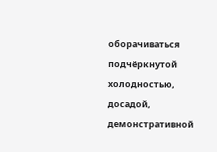оборачиваться подчёркнутой холодностью, досадой, демонстративной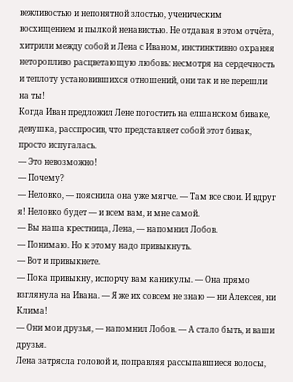вежливостью и непонятной злостью, ученическим восхищением и пылкой ненавистью. Не отдавая в этом отчёта, хитрили между собой и Лена с Иваном, инстинктивно охраняя неторопливо расцветающую любовь: несмотря на сердечность и теплоту установившихся отношений, они так и не перешли на ты!
Когда Иван предложил Лене погостить на елшанском биваке, девушка, расспросив, что представляет собой этот бивак, просто испугалась.
— Это невозможно!
— Почему?
— Неловко, — пояснила она уже мягче. — Там все свои. И вдруг я! Неловко будет — и всем вам, и мне самой.
— Вы наша крестница, Лена, — напомнил Лобов.
— Понимаю. Но к этому надо привыкнуть.
— Вот и привыкнете.
— Пока привыкну, испорчу вам каникулы. — Она прямо взглянула на Ивана. — Я же их совсем не знаю — ни Алексея, ни Клима!
— Они мои друзья, — напомнил Лобов. — А стало быть, и ваши друзья.
Лена затрясла головой и, поправляя рассыпавшиеся волосы,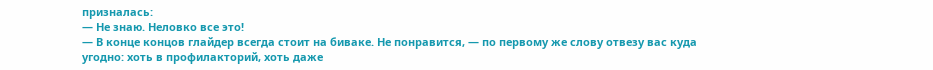призналась:
— Не знаю. Неловко все это!
— В конце концов глайдер всегда стоит на биваке. Не понравится, — по первому же слову отвезу вас куда угодно: хоть в профилакторий, хоть даже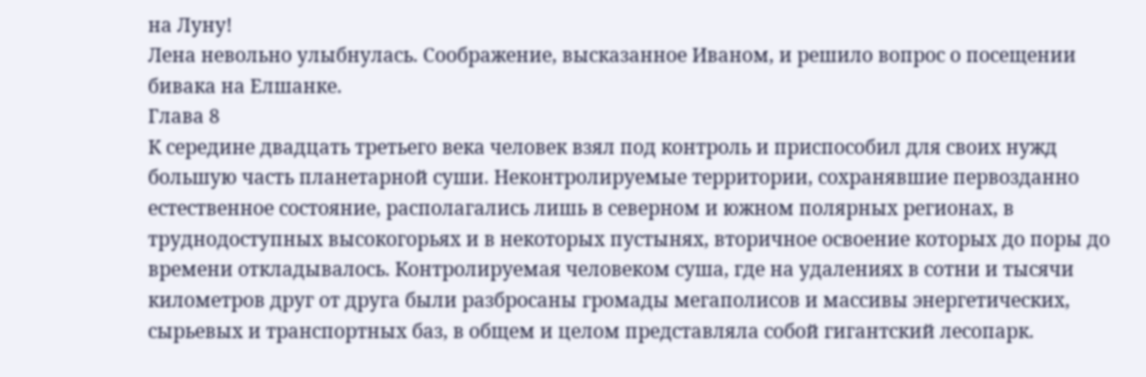на Луну!
Лена невольно улыбнулась. Соображение, высказанное Иваном, и решило вопрос о посещении бивака на Елшанке.
Глава 8
К середине двадцать третьего века человек взял под контроль и приспособил для своих нужд большую часть планетарной суши. Неконтролируемые территории, сохранявшие первозданно естественное состояние, располагались лишь в северном и южном полярных регионах, в труднодоступных высокогорьях и в некоторых пустынях, вторичное освоение которых до поры до времени откладывалось. Контролируемая человеком суша, где на удалениях в сотни и тысячи километров друг от друга были разбросаны громады мегаполисов и массивы энергетических, сырьевых и транспортных баз, в общем и целом представляла собой гигантский лесопарк.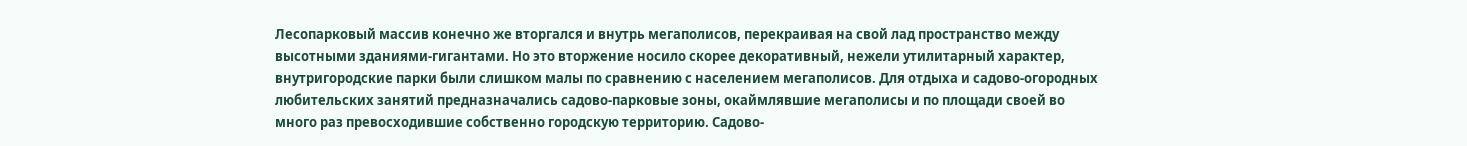Лесопарковый массив конечно же вторгался и внутрь мегаполисов, перекраивая на свой лад пространство между высотными зданиями-гигантами. Но это вторжение носило скорее декоративный, нежели утилитарный характер, внутригородские парки были слишком малы по сравнению с населением мегаполисов. Для отдыха и садово-огородных любительских занятий предназначались садово-парковые зоны, окаймлявшие мегаполисы и по площади своей во много раз превосходившие собственно городскую территорию. Садово-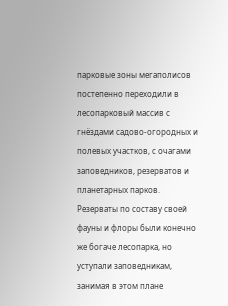парковые зоны мегаполисов постепенно переходили в лесопарковый массив с гнёздами садово-огородных и полевых участков, с очагами заповедников, резерватов и планетарных парков. Резерваты по составу своей фауны и флоры были конечно же богаче лесопарка, но уступали заповедникам, занимая в этом плане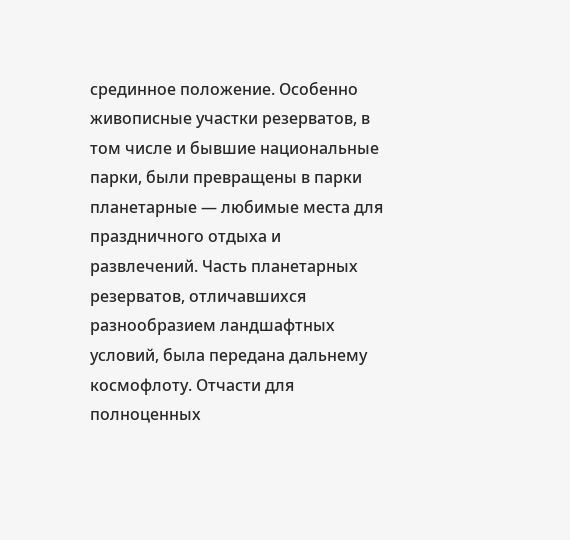срединное положение. Особенно живописные участки резерватов, в том числе и бывшие национальные парки, были превращены в парки планетарные — любимые места для праздничного отдыха и развлечений. Часть планетарных резерватов, отличавшихся разнообразием ландшафтных условий, была передана дальнему космофлоту. Отчасти для полноценных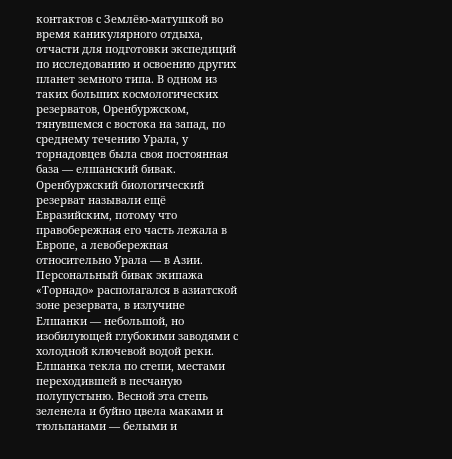контактов с Землёю-матушкой во время каникулярного отдыха, отчасти для подготовки экспедиций по исследованию и освоению других планет земного типа. В одном из таких больших космологических резерватов, Оренбуржском, тянувшемся с востока на запад, по среднему течению Урала, у торнадовцев была своя постоянная база — елшанский бивак.
Оренбуржский биологический резерват называли ещё Евразийским, потому что правобережная его часть лежала в Европе, а левобережная относительно Урала — в Азии. Персональный бивак экипажа «Торнадо» располагался в азиатской зоне резервата, в излучине Елшанки — небольшой, но изобилующей глубокими заводями с холодной ключевой водой реки. Елшанка текла по степи, местами переходившей в песчаную полупустыню. Весной эта степь зеленела и буйно цвела маками и тюльпанами — белыми и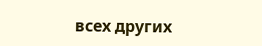всех других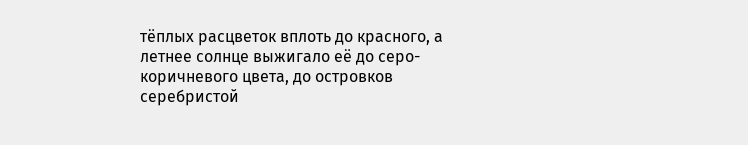тёплых расцветок вплоть до красного, а летнее солнце выжигало её до серо-коричневого цвета, до островков серебристой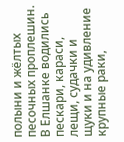полыни и жёлтых песочных проплешин. В Елшанке водились пескари, караси, лещи, судачки и щуки и на удивление крупные раки,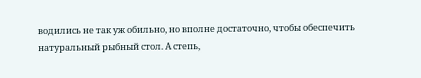водились не так уж обильно, но вполне достаточно, чтобы обеспечить натуральный рыбный стол. А степь,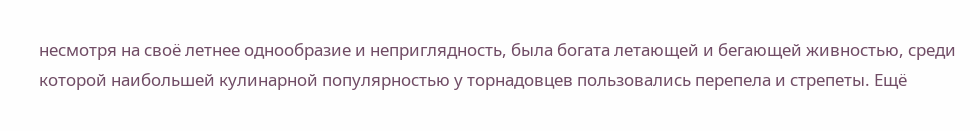несмотря на своё летнее однообразие и неприглядность, была богата летающей и бегающей живностью, среди которой наибольшей кулинарной популярностью у торнадовцев пользовались перепела и стрепеты. Ещё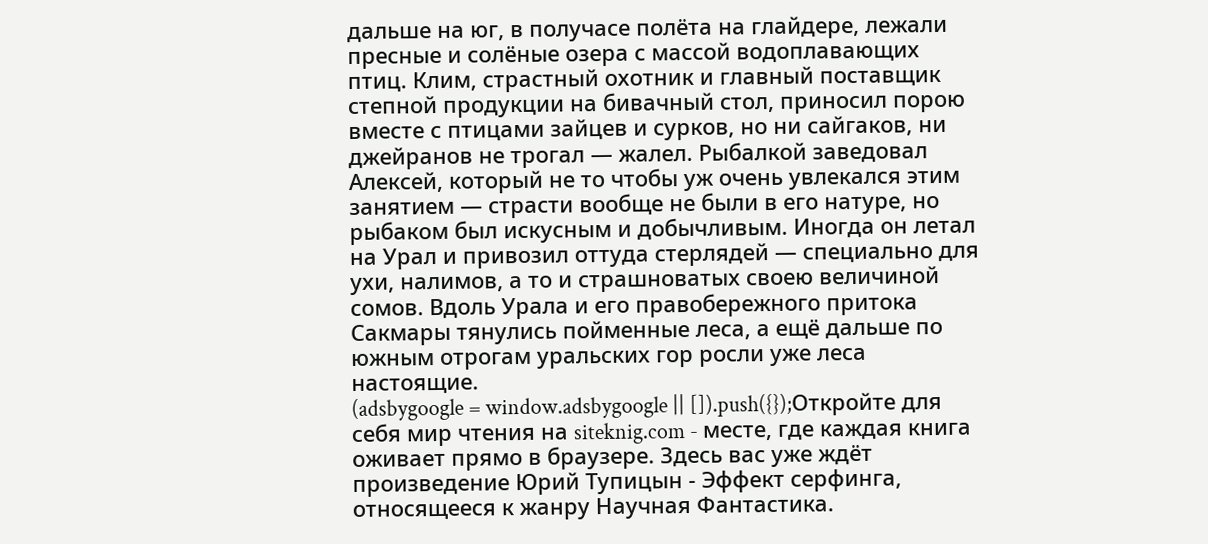дальше на юг, в получасе полёта на глайдере, лежали пресные и солёные озера с массой водоплавающих птиц. Клим, страстный охотник и главный поставщик степной продукции на бивачный стол, приносил порою вместе с птицами зайцев и сурков, но ни сайгаков, ни джейранов не трогал — жалел. Рыбалкой заведовал Алексей, который не то чтобы уж очень увлекался этим занятием — страсти вообще не были в его натуре, но рыбаком был искусным и добычливым. Иногда он летал на Урал и привозил оттуда стерлядей — специально для ухи, налимов, а то и страшноватых своею величиной сомов. Вдоль Урала и его правобережного притока Сакмары тянулись пойменные леса, а ещё дальше по южным отрогам уральских гор росли уже леса настоящие.
(adsbygoogle = window.adsbygoogle || []).push({});Откройте для себя мир чтения на siteknig.com - месте, где каждая книга оживает прямо в браузере. Здесь вас уже ждёт произведение Юрий Тупицын - Эффект серфинга, относящееся к жанру Научная Фантастика.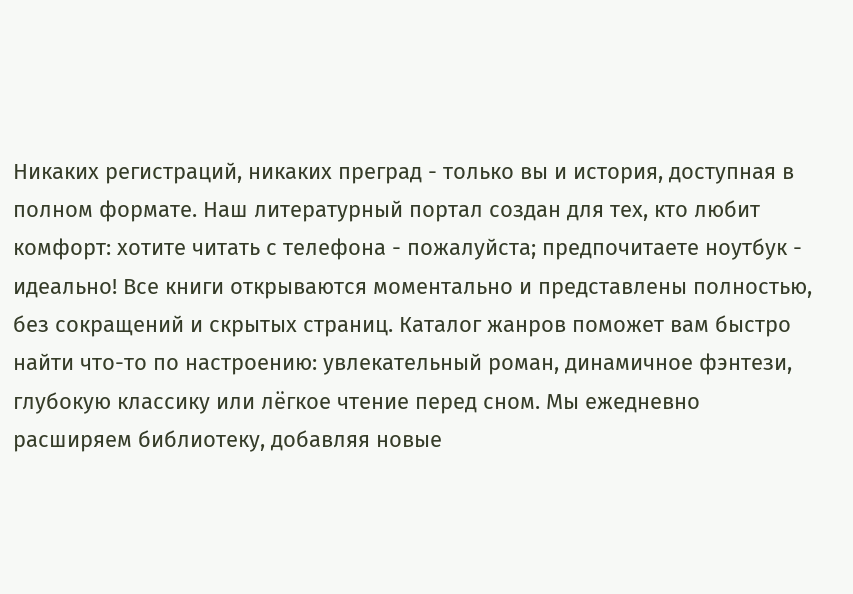Никаких регистраций, никаких преград - только вы и история, доступная в полном формате. Наш литературный портал создан для тех, кто любит комфорт: хотите читать с телефона - пожалуйста; предпочитаете ноутбук - идеально! Все книги открываются моментально и представлены полностью, без сокращений и скрытых страниц. Каталог жанров поможет вам быстро найти что-то по настроению: увлекательный роман, динамичное фэнтези, глубокую классику или лёгкое чтение перед сном. Мы ежедневно расширяем библиотеку, добавляя новые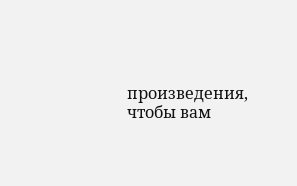произведения, чтобы вам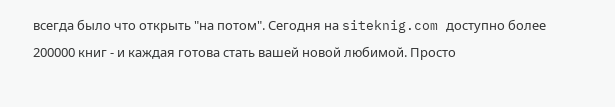всегда было что открыть "на потом". Сегодня на siteknig.com доступно более 200000 книг - и каждая готова стать вашей новой любимой. Просто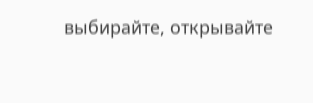выбирайте, открывайте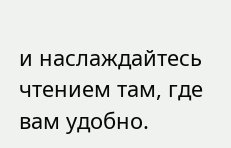и наслаждайтесь чтением там, где вам удобно.